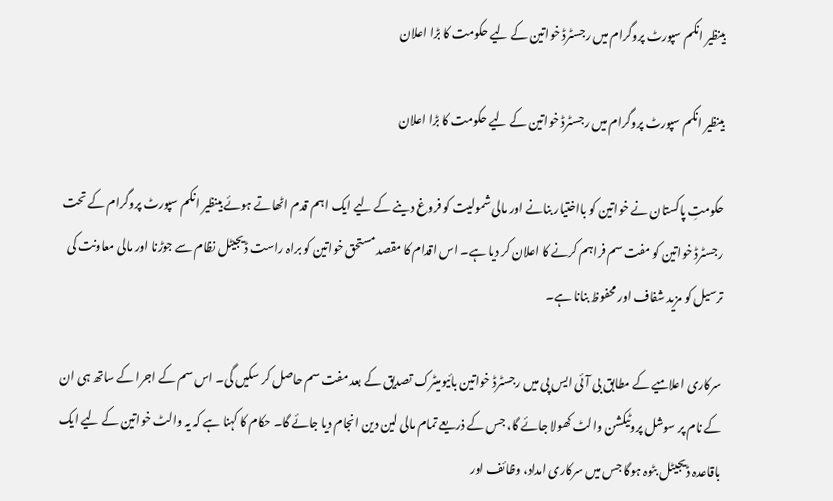بینظیر انکم سپورٹ پروگرام میں رجسٹرڈ خواتین کے لیے حکومت کا بڑا اعلان

بینظیر انکم سپورٹ پروگرام میں رجسٹرڈ خواتین کے لیے حکومت کا بڑا اعلان

حکومتِ پاکستان نے خواتین کو بااختیار بنانے اور مالی شمولیت کو فروغ دینے کے لیے ایک اہم قدم اٹھاتے ہوئے بینظیر انکم سپورٹ پروگرام کے تحت رجسٹرڈ خواتین کو مفت سم فراہم کرنے کا اعلان کر دیا ہے۔ اس اقدام کا مقصد مستحق خواتین کو براہ راست ڈیجیٹل نظام سے جوڑنا اور مالی معاونت کی ترسیل کو مزید شفاف اور محفوظ بنانا ہے۔

سرکاری اعلامیے کے مطابق بی آئی ایس پی میں رجسٹرڈ خواتین بائیومیٹرک تصدیق کے بعد مفت سم حاصل کر سکیں گی۔ اس سم کے اجرا کے ساتھ ہی ان کے نام پر سوشل پروٹیکشن والٹ کھولا جائے گا، جس کے ذریعے تمام مالی لین دین انجام دیا جائے گا۔ حکام کا کہنا ہے کہ یہ والٹ خواتین کے لیے ایک باقاعدہ ڈیجیٹل بٹوہ ہوگا جس میں سرکاری امداد، وظائف اور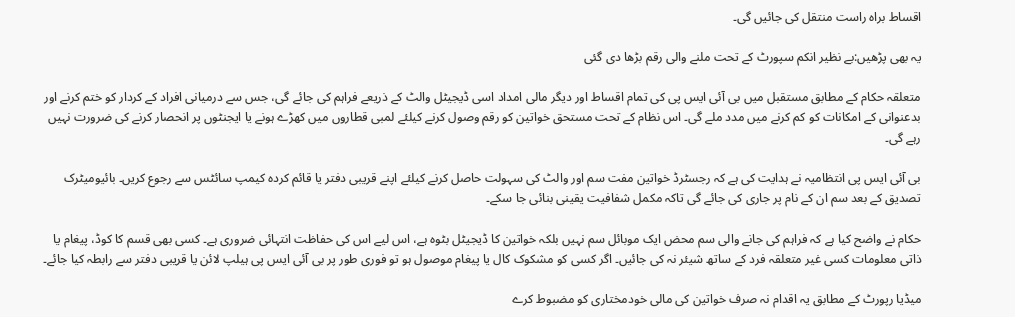اقساط براہ راست منتقل کی جائیں گی۔

یہ بھی پڑھیں:بے نظیر انکم سپورٹ کے تحت ملنے والی رقم بڑھا دی گئی

متعلقہ حکام کے مطابق مستقبل میں بی آئی ایس پی کی تمام اقساط اور دیگر مالی امداد اسی ڈیجیٹل والٹ کے ذریعے فراہم کی جائے گی، جس سے درمیانی افراد کے کردار کو ختم کرنے اور بدعنوانی کے امکانات کو کم کرنے میں مدد ملے گی۔ اس نظام کے تحت مستحق خواتین کو رقم وصول کرنے کیلئے لمبی قطاروں میں کھڑے ہونے یا ایجنٹوں پر انحصار کرنے کی ضرورت نہیں رہے گی۔

بی آئی ایس پی انتظامیہ نے ہدایت کی ہے کہ رجسٹرڈ خواتین مفت سم اور والٹ کی سہولت حاصل کرنے کیلئے اپنے قریبی دفتر یا قائم کردہ کیمپ سائٹس سے رجوع کریں۔ بائیومیٹرک تصدیق کے بعد سم ان کے نام پر جاری کی جائے گی تاکہ مکمل شفافیت یقینی بنائی جا سکے۔

حکام نے واضح کیا ہے کہ فراہم کی جانے والی سم محض ایک موبائل سم نہیں بلکہ خواتین کا ڈیجیٹل بٹوہ ہے، اس لیے اس کی حفاظت انتہائی ضروری ہے۔ کسی بھی قسم کا کوڈ، پیغام یا ذاتی معلومات کسی غیر متعلقہ فرد کے ساتھ شیئر نہ کی جائیں۔ اگر کسی کو مشکوک کال یا پیغام موصول ہو تو فوری طور پر بی آئی ایس پی ہیلپ لائن یا قریبی دفتر سے رابطہ کیا جائے۔

میڈیا رپورٹ کے مطابق یہ اقدام نہ صرف خواتین کی مالی خودمختاری کو مضبوط کرے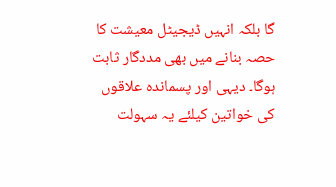گا بلکہ انہیں ڈیجیٹل معیشت کا حصہ بنانے میں بھی مددگار ثابت ہوگا۔ دیہی اور پسماندہ علاقوں کی خواتین کیلئے یہ سہولت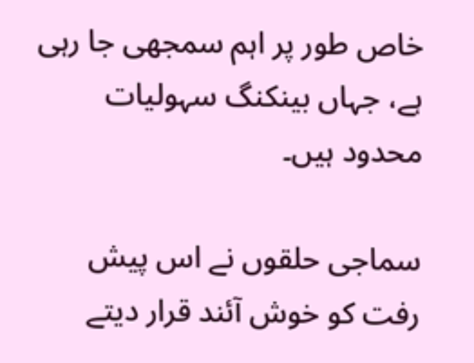خاص طور پر اہم سمجھی جا رہی ہے، جہاں بینکنگ سہولیات محدود ہیں۔

سماجی حلقوں نے اس پیش رفت کو خوش آئند قرار دیتے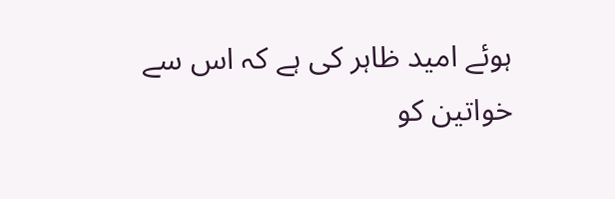ہوئے امید ظاہر کی ہے کہ اس سے خواتین کو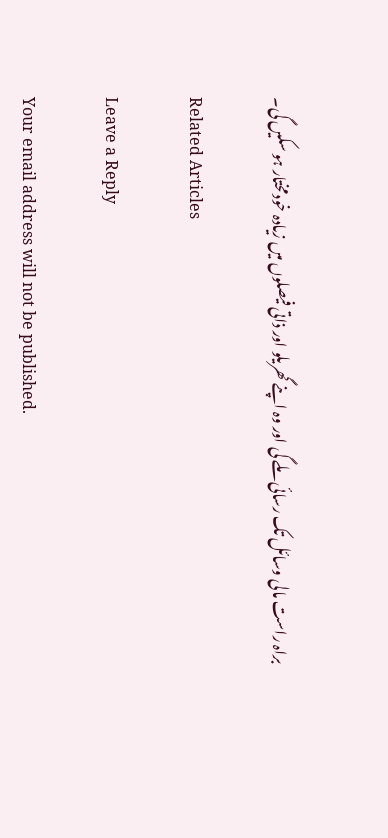براہ راست مالی وسائل تک رسائی ملے گی اور وہ اپنے گھریلو اور ذاتی فیصلوں میں زیادہ خودمختار ہو سکیں گی۔

Related Articles

Leave a Reply

Your email address will not be published.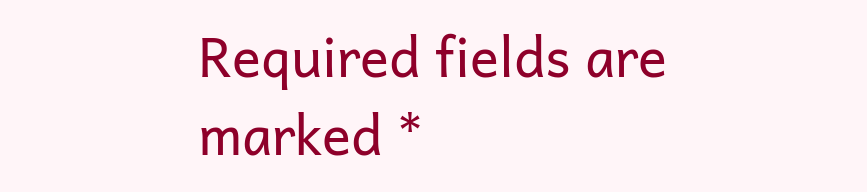Required fields are marked *